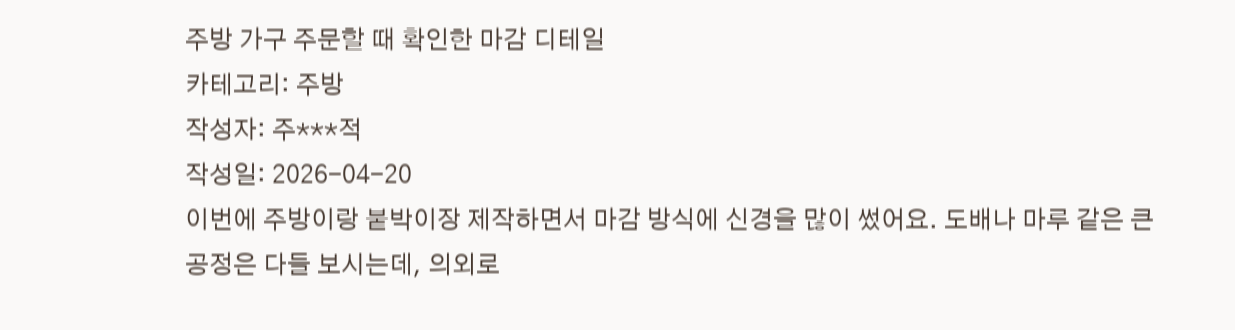주방 가구 주문할 때 확인한 마감 디테일
카테고리: 주방
작성자: 주***적
작성일: 2026-04-20
이번에 주방이랑 붙박이장 제작하면서 마감 방식에 신경을 많이 썼어요. 도배나 마루 같은 큰 공정은 다들 보시는데, 의외로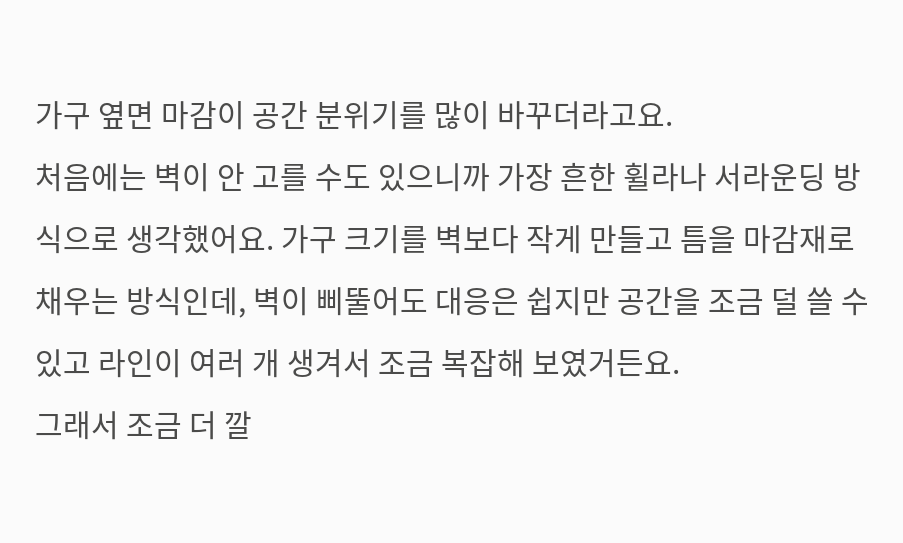가구 옆면 마감이 공간 분위기를 많이 바꾸더라고요.
처음에는 벽이 안 고를 수도 있으니까 가장 흔한 휠라나 서라운딩 방식으로 생각했어요. 가구 크기를 벽보다 작게 만들고 틈을 마감재로 채우는 방식인데, 벽이 삐뚤어도 대응은 쉽지만 공간을 조금 덜 쓸 수 있고 라인이 여러 개 생겨서 조금 복잡해 보였거든요.
그래서 조금 더 깔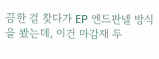끔한 걸 찾다가 EP 엔드판넬 방식을 봤는데, 이건 마감재 두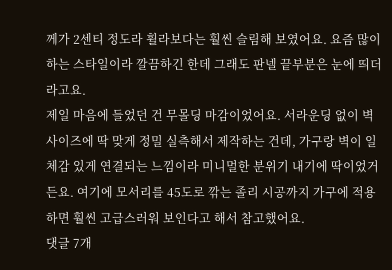께가 2센티 정도라 휠라보다는 훨씬 슬림해 보였어요. 요즘 많이 하는 스타일이라 깔끔하긴 한데 그래도 판넬 끝부분은 눈에 띄더라고요.
제일 마음에 들었던 건 무몰딩 마감이었어요. 서라운딩 없이 벽 사이즈에 딱 맞게 정밀 실측해서 제작하는 건데, 가구랑 벽이 일체감 있게 연결되는 느낌이라 미니멀한 분위기 내기에 딱이었거든요. 여기에 모서리를 45도로 깎는 졸리 시공까지 가구에 적용하면 훨씬 고급스러워 보인다고 해서 참고했어요.
댓글 7개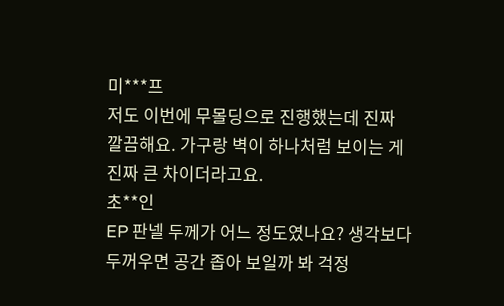미***프
저도 이번에 무몰딩으로 진행했는데 진짜 깔끔해요. 가구랑 벽이 하나처럼 보이는 게 진짜 큰 차이더라고요.
초**인
EP 판넬 두께가 어느 정도였나요? 생각보다 두꺼우면 공간 좁아 보일까 봐 걱정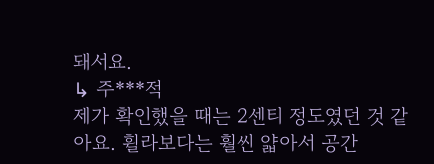돼서요.
↳ 주***적
제가 확인했을 때는 2센티 정도였던 것 같아요. 휠라보다는 훨씬 얇아서 공간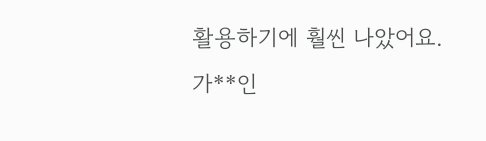활용하기에 훨씬 나았어요.
가**인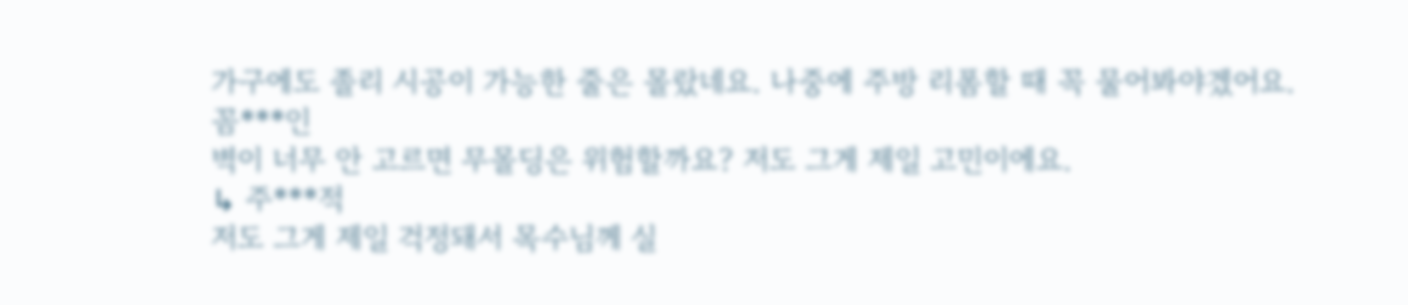가구에도 졸리 시공이 가능한 줄은 몰랐네요. 나중에 주방 리폼할 때 꼭 물어봐야겠어요.
꼼***인
벽이 너무 안 고르면 무몰딩은 위험할까요? 저도 그게 제일 고민이에요.
↳ 주***적
저도 그게 제일 걱정돼서 목수님께 실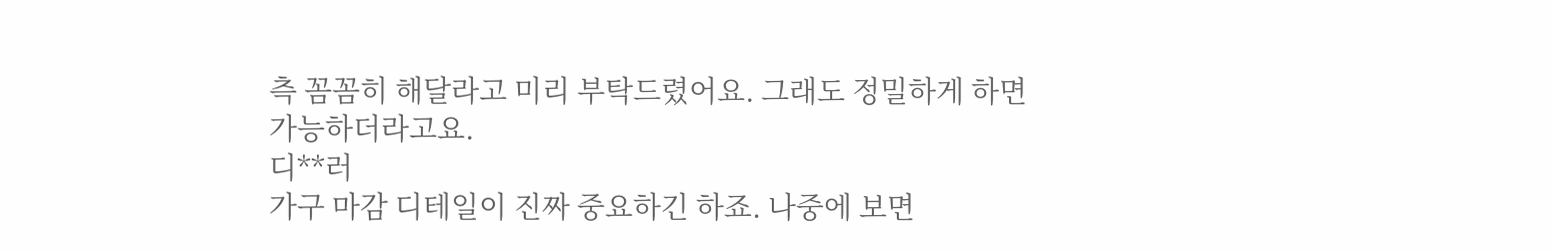측 꼼꼼히 해달라고 미리 부탁드렸어요. 그래도 정밀하게 하면 가능하더라고요.
디**러
가구 마감 디테일이 진짜 중요하긴 하죠. 나중에 보면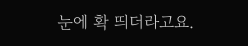눈에 확 띄더라고요.